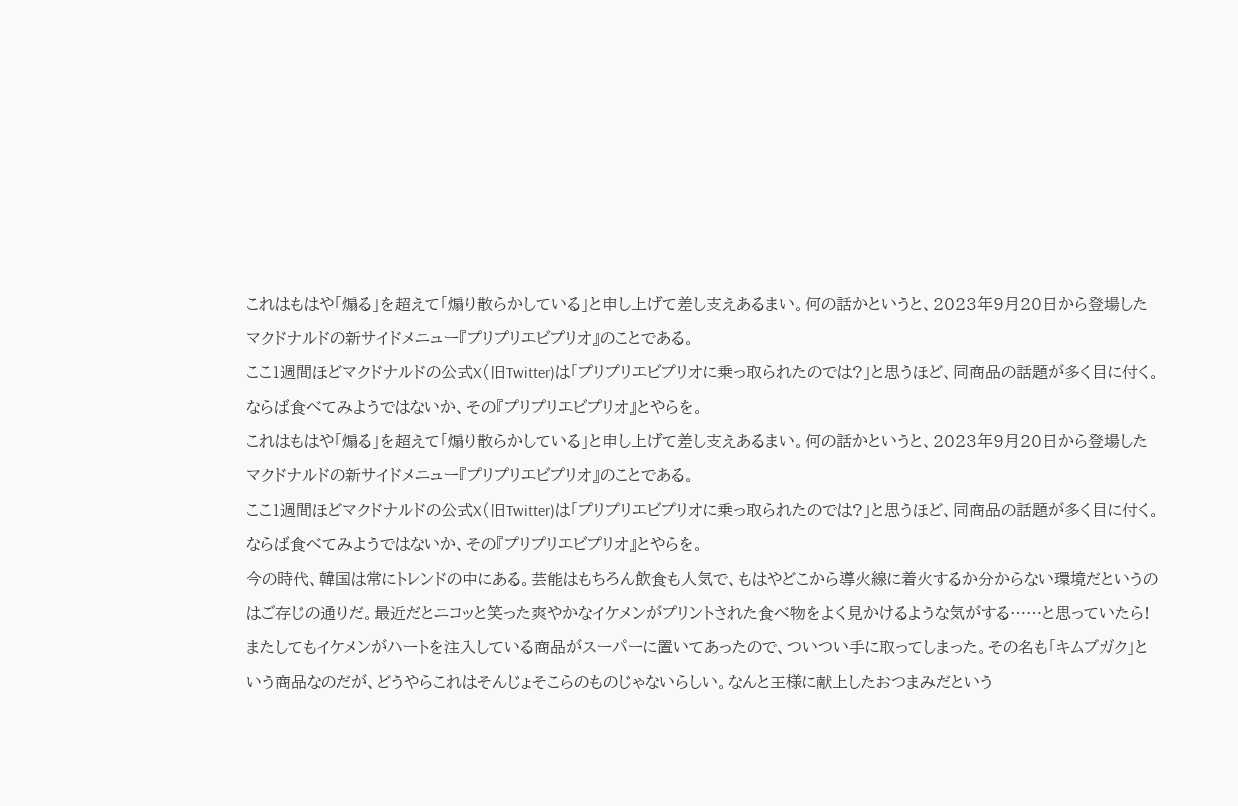これはもはや「煽る」を超えて「煽り散らかしている」と申し上げて差し支えあるまい。何の話かというと、2023年9月20日から登場したマクドナルドの新サイドメニュー『プリプリエビプリオ』のことである。
ここ1週間ほどマクドナルドの公式X(旧Twitter)は「プリプリエビプリオに乗っ取られたのでは?」と思うほど、同商品の話題が多く目に付く。ならば食べてみようではないか、その『プリプリエビプリオ』とやらを。
これはもはや「煽る」を超えて「煽り散らかしている」と申し上げて差し支えあるまい。何の話かというと、2023年9月20日から登場したマクドナルドの新サイドメニュー『プリプリエビプリオ』のことである。
ここ1週間ほどマクドナルドの公式X(旧Twitter)は「プリプリエビプリオに乗っ取られたのでは?」と思うほど、同商品の話題が多く目に付く。ならば食べてみようではないか、その『プリプリエビプリオ』とやらを。
今の時代、韓国は常にトレンドの中にある。芸能はもちろん飲食も人気で、もはやどこから導火線に着火するか分からない環境だというのはご存じの通りだ。最近だとニコッと笑った爽やかなイケメンがプリントされた食べ物をよく見かけるような気がする……と思っていたら!
またしてもイケメンがハートを注入している商品がスーパーに置いてあったので、ついつい手に取ってしまった。その名も「キムブガク」という商品なのだが、どうやらこれはそんじょそこらのものじゃないらしい。なんと王様に献上したおつまみだという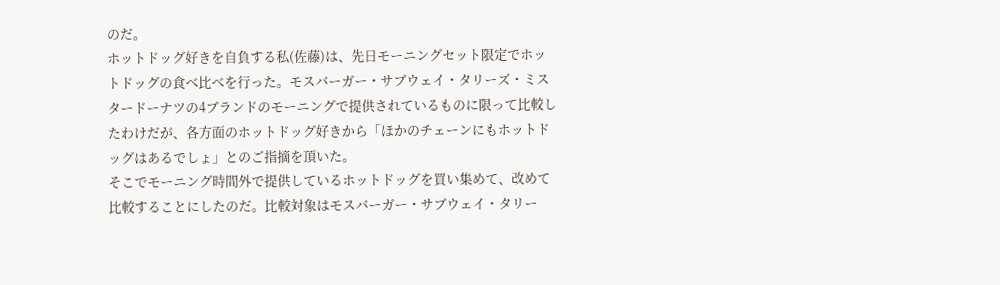のだ。
ホットドッグ好きを自負する私(佐藤)は、先日モーニングセット限定でホットドッグの食べ比べを行った。モスバーガー・サブウェイ・タリーズ・ミスタードーナツの4ブランドのモーニングで提供されているものに限って比較したわけだが、各方面のホットドッグ好きから「ほかのチェーンにもホットドッグはあるでしょ」とのご指摘を頂いた。
そこでモーニング時間外で提供しているホットドッグを買い集めて、改めて比較することにしたのだ。比較対象はモスバーガー・サブウェイ・タリー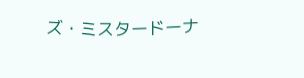ズ・ミスタードーナ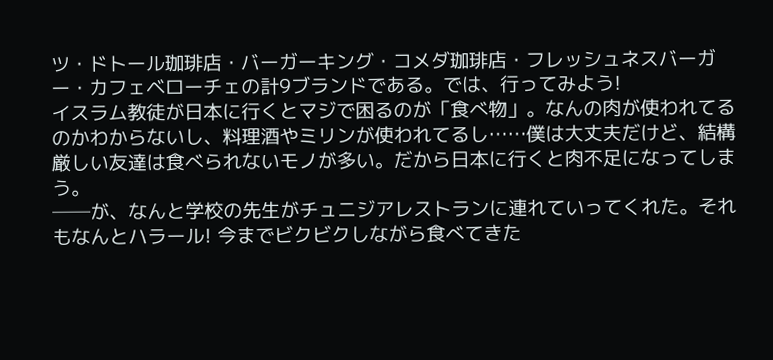ツ・ドトール珈琲店・バーガーキング・コメダ珈琲店・フレッシュネスバーガー・カフェベローチェの計9ブランドである。では、行ってみよう!
イスラム教徒が日本に行くとマジで困るのが「食べ物」。なんの肉が使われてるのかわからないし、料理酒やミリンが使われてるし……僕は大丈夫だけど、結構厳しい友達は食べられないモノが多い。だから日本に行くと肉不足になってしまう。
──が、なんと学校の先生がチュニジアレストランに連れていってくれた。それもなんとハラール! 今までビクビクしながら食べてきた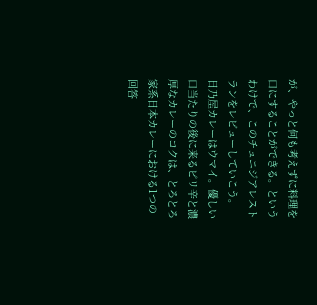が、やっと何も考えずに料理を口にすることができる。というわけで、このチュニジアレストランをレビューしていこう。
日乃屋カレーはウマイ。優しい口当たりの後に来るピリ辛と濃厚なカレーのコクは、とろとろ家系日本カレーにおける1つの回答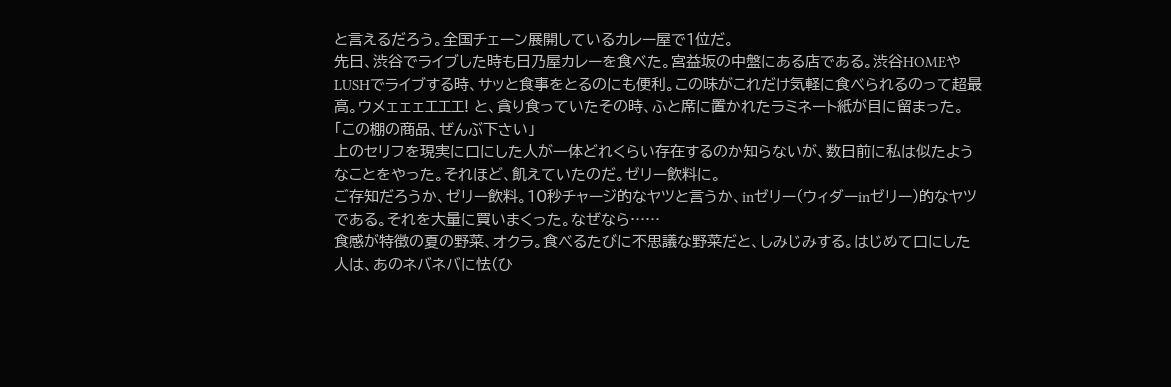と言えるだろう。全国チェーン展開しているカレー屋で1位だ。
先日、渋谷でライブした時も日乃屋カレーを食べた。宮益坂の中盤にある店である。渋谷HOMEやLUSHでライブする時、サッと食事をとるのにも便利。この味がこれだけ気軽に食べられるのって超最高。ウメェェェエエエ! と、貪り食っていたその時、ふと席に置かれたラミネート紙が目に留まった。
「この棚の商品、ぜんぶ下さい」
上のセリフを現実に口にした人が一体どれくらい存在するのか知らないが、数日前に私は似たようなことをやった。それほど、飢えていたのだ。ゼリー飲料に。
ご存知だろうか、ゼリー飲料。10秒チャージ的なヤツと言うか、inゼリー(ウィダーinゼリー)的なヤツである。それを大量に買いまくった。なぜなら……
食感が特徴の夏の野菜、オクラ。食べるたびに不思議な野菜だと、しみじみする。はじめて口にした人は、あのネバネバに怯(ひ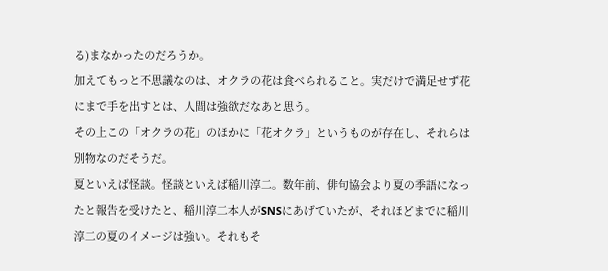る)まなかったのだろうか。
加えてもっと不思議なのは、オクラの花は食べられること。実だけで満足せず花にまで手を出すとは、人間は強欲だなあと思う。
その上この「オクラの花」のほかに「花オクラ」というものが存在し、それらは別物なのだそうだ。
夏といえば怪談。怪談といえば稲川淳二。数年前、俳句協会より夏の季語になったと報告を受けたと、稲川淳二本人がSNSにあげていたが、それほどまでに稲川淳二の夏のイメージは強い。それもそ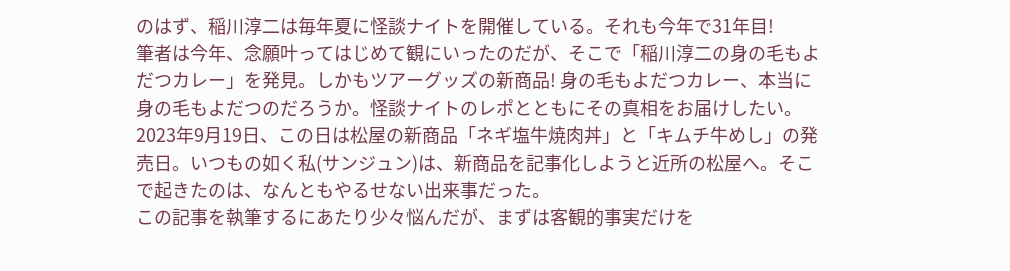のはず、稲川淳二は毎年夏に怪談ナイトを開催している。それも今年で31年目!
筆者は今年、念願叶ってはじめて観にいったのだが、そこで「稲川淳二の身の毛もよだつカレー」を発見。しかもツアーグッズの新商品! 身の毛もよだつカレー、本当に身の毛もよだつのだろうか。怪談ナイトのレポとともにその真相をお届けしたい。
2023年9月19日、この日は松屋の新商品「ネギ塩牛焼肉丼」と「キムチ牛めし」の発売日。いつもの如く私(サンジュン)は、新商品を記事化しようと近所の松屋へ。そこで起きたのは、なんともやるせない出来事だった。
この記事を執筆するにあたり少々悩んだが、まずは客観的事実だけを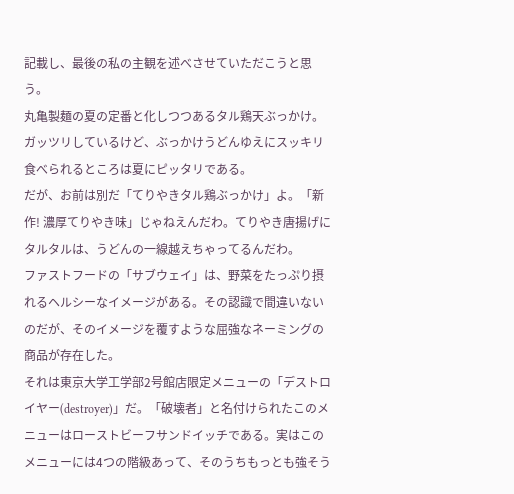記載し、最後の私の主観を述べさせていただこうと思う。
丸亀製麺の夏の定番と化しつつあるタル鶏天ぶっかけ。ガッツリしているけど、ぶっかけうどんゆえにスッキリ食べられるところは夏にピッタリである。
だが、お前は別だ「てりやきタル鶏ぶっかけ」よ。「新作! 濃厚てりやき味」じゃねえんだわ。てりやき唐揚げにタルタルは、うどんの一線越えちゃってるんだわ。
ファストフードの「サブウェイ」は、野菜をたっぷり摂れるヘルシーなイメージがある。その認識で間違いないのだが、そのイメージを覆すような屈強なネーミングの商品が存在した。
それは東京大学工学部2号館店限定メニューの「デストロイヤー(destroyer)」だ。「破壊者」と名付けられたこのメニューはローストビーフサンドイッチである。実はこのメニューには4つの階級あって、そのうちもっとも強そう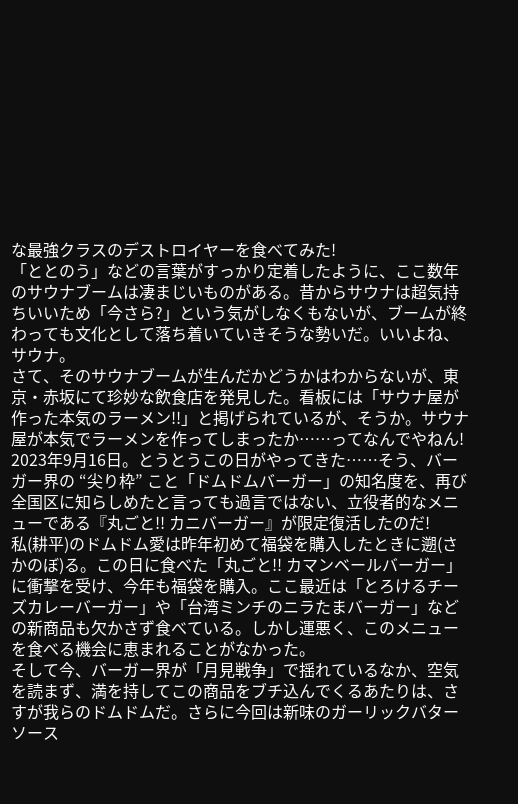な最強クラスのデストロイヤーを食べてみた!
「ととのう」などの言葉がすっかり定着したように、ここ数年のサウナブームは凄まじいものがある。昔からサウナは超気持ちいいため「今さら?」という気がしなくもないが、ブームが終わっても文化として落ち着いていきそうな勢いだ。いいよね、サウナ。
さて、そのサウナブームが生んだかどうかはわからないが、東京・赤坂にて珍妙な飲食店を発見した。看板には「サウナ屋が作った本気のラーメン!!」と掲げられているが、そうか。サウナ屋が本気でラーメンを作ってしまったか……ってなんでやねん!
2023年9月16日。とうとうこの日がやってきた……そう、バーガー界の “尖り枠” こと「ドムドムバーガー」の知名度を、再び全国区に知らしめたと言っても過言ではない、立役者的なメニューである『丸ごと!! カニバーガー』が限定復活したのだ!
私(耕平)のドムドム愛は昨年初めて福袋を購入したときに遡(さかのぼ)る。この日に食べた「丸ごと!! カマンベールバーガー」に衝撃を受け、今年も福袋を購入。ここ最近は「とろけるチーズカレーバーガー」や「台湾ミンチのニラたまバーガー」などの新商品も欠かさず食べている。しかし運悪く、このメニューを食べる機会に恵まれることがなかった。
そして今、バーガー界が「月見戦争」で揺れているなか、空気を読まず、満を持してこの商品をブチ込んでくるあたりは、さすが我らのドムドムだ。さらに今回は新味のガーリックバターソース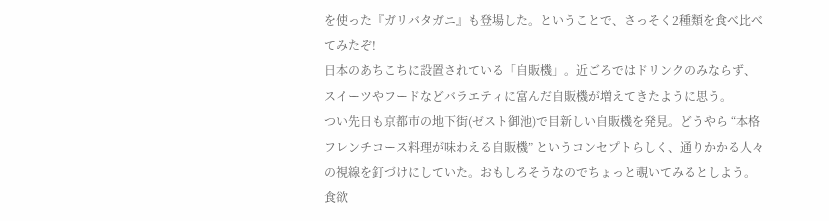を使った『ガリバタガニ』も登場した。ということで、さっそく2種類を食べ比べてみたぞ!
日本のあちこちに設置されている「自販機」。近ごろではドリンクのみならず、スイーツやフードなどバラエティに富んだ自販機が増えてきたように思う。
つい先日も京都市の地下街(ゼスト御池)で目新しい自販機を発見。どうやら “本格フレンチコース料理が味わえる自販機” というコンセプトらしく、通りかかる人々の視線を釘づけにしていた。おもしろそうなのでちょっと覗いてみるとしよう。
食欲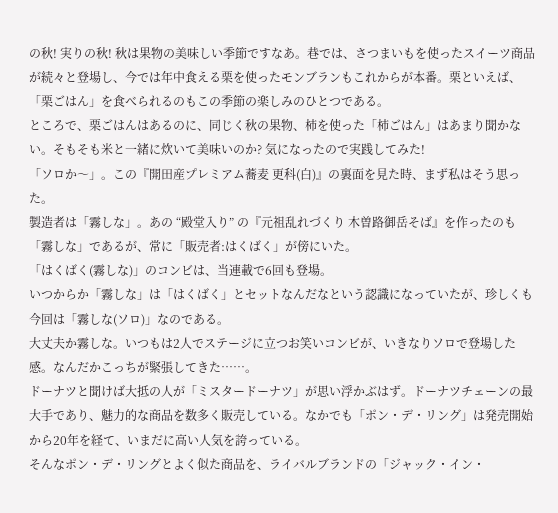の秋! 実りの秋! 秋は果物の美味しい季節ですなあ。巷では、さつまいもを使ったスイーツ商品が続々と登場し、今では年中食える栗を使ったモンブランもこれからが本番。栗といえば、「栗ごはん」を食べられるのもこの季節の楽しみのひとつである。
ところで、栗ごはんはあるのに、同じく秋の果物、柿を使った「柿ごはん」はあまり聞かない。そもそも米と一緒に炊いて美味いのか? 気になったので実践してみた!
「ソロか〜」。この『開田産プレミアム蕎麦 更科(白)』の裏面を見た時、まず私はそう思った。
製造者は「霧しな」。あの “殿堂入り” の『元祖乱れづくり 木曽路御岳そば』を作ったのも「霧しな」であるが、常に「販売者:はくばく」が傍にいた。
「はくばく(霧しな)」のコンビは、当連載で6回も登場。
いつからか「霧しな」は「はくばく」とセットなんだなという認識になっていたが、珍しくも今回は「霧しな(ソロ)」なのである。
大丈夫か霧しな。いつもは2人でステージに立つお笑いコンビが、いきなりソロで登場した感。なんだかこっちが緊張してきた……。
ドーナツと聞けば大抵の人が「ミスタードーナツ」が思い浮かぶはず。ドーナツチェーンの最大手であり、魅力的な商品を数多く販売している。なかでも「ポン・デ・リング」は発売開始から20年を経て、いまだに高い人気を誇っている。
そんなポン・デ・リングとよく似た商品を、ライバルブランドの「ジャック・イン・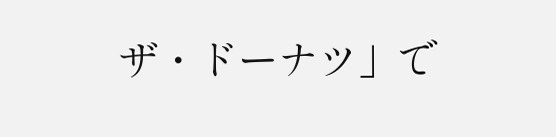ザ・ドーナツ」で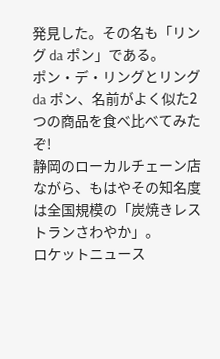発見した。その名も「リング da ポン」である。
ポン・デ・リングとリング da ポン、名前がよく似た2つの商品を食べ比べてみたぞ!
静岡のローカルチェーン店ながら、もはやその知名度は全国規模の「炭焼きレストランさわやか」。
ロケットニュース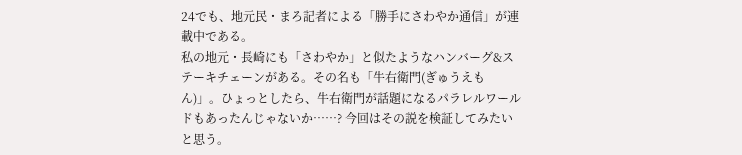24でも、地元民・まろ記者による「勝手にさわやか通信」が連載中である。
私の地元・長崎にも「さわやか」と似たようなハンバーグ&ステーキチェーンがある。その名も「牛右衛門(ぎゅうえもん)」。ひょっとしたら、牛右衛門が話題になるパラレルワールドもあったんじゃないか……? 今回はその説を検証してみたいと思う。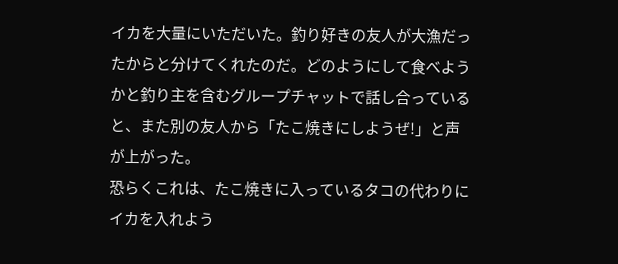イカを大量にいただいた。釣り好きの友人が大漁だったからと分けてくれたのだ。どのようにして食べようかと釣り主を含むグループチャットで話し合っていると、また別の友人から「たこ焼きにしようぜ!」と声が上がった。
恐らくこれは、たこ焼きに入っているタコの代わりにイカを入れよう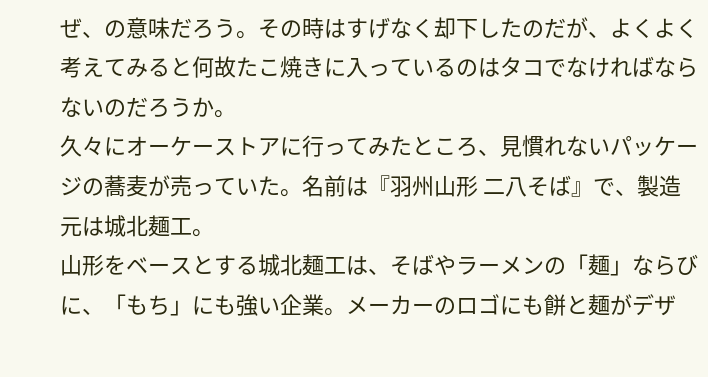ぜ、の意味だろう。その時はすげなく却下したのだが、よくよく考えてみると何故たこ焼きに入っているのはタコでなければならないのだろうか。
久々にオーケーストアに行ってみたところ、見慣れないパッケージの蕎麦が売っていた。名前は『羽州山形 二八そば』で、製造元は城北麺工。
山形をベースとする城北麺工は、そばやラーメンの「麺」ならびに、「もち」にも強い企業。メーカーのロゴにも餅と麺がデザ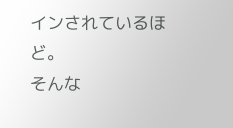インされているほど。
そんな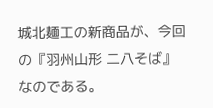城北麺工の新商品が、今回の『羽州山形 二八そば』なのである。